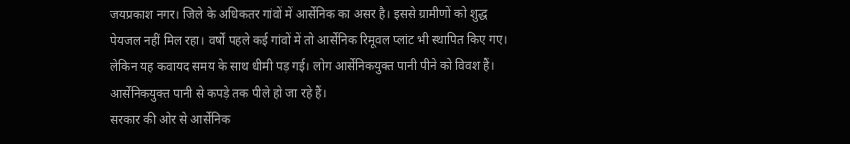जयप्रकाश नगर। जिले के अधिकतर गांवों में आर्सेनिक का असर है। इससे ग्रामीणों को शुद्ध पेयजल नहीं मिल रहा। वर्षों पहले कई गांवों में तो आर्सेनिक रिमूवल प्लांट भी स्थापित किए गए। लेकिन यह कवायद समय के साथ धीमी पड़ गई। लोग आर्सेनिकयुक्त पानी पीने को विवश हैं। आर्सेनिकयुक्त पानी से कपड़े तक पीले हो जा रहे हैं।
सरकार की ओर से आर्सेनिक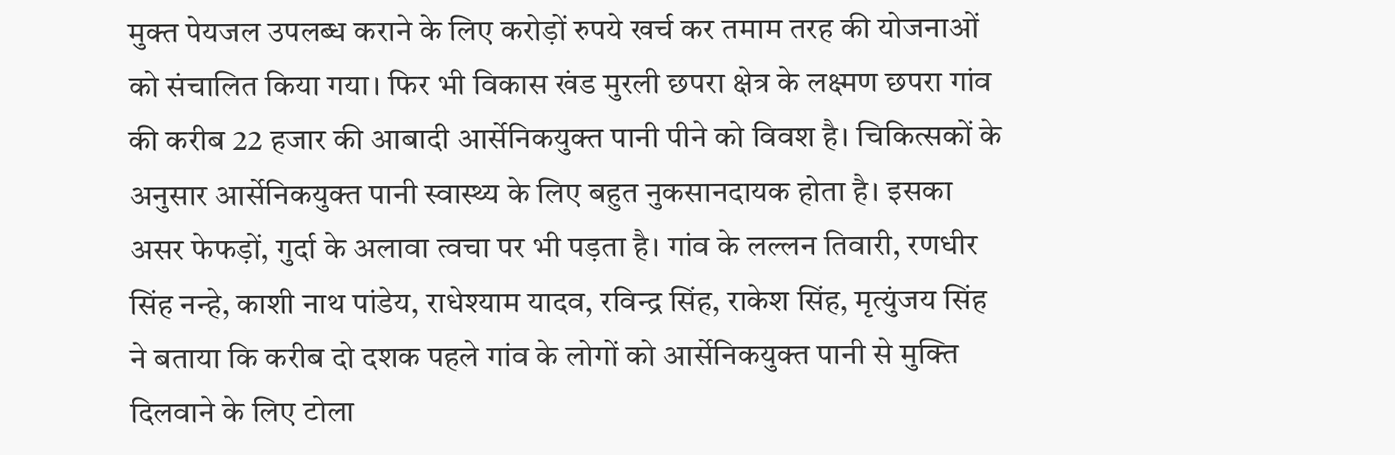मुक्त पेयजल उपलब्ध कराने के लिए करोड़ों रुपये खर्च कर तमाम तरह की योजनाओं को संचालित किया गया। फिर भी विकास खंड मुरली छपरा क्षेत्र के लक्ष्मण छपरा गांव की करीब 22 हजार की आबादी आर्सेनिकयुक्त पानी पीने को विवश है। चिकित्सकों के अनुसार आर्सेनिकयुक्त पानी स्वास्थ्य के लिए बहुत नुकसानदायक होता है। इसका असर फेफड़ों, गुर्दा के अलावा त्वचा पर भी पड़ता है। गांव के लल्लन तिवारी, रणधीर सिंह नन्हे, काशी नाथ पांडेय, राधेश्याम यादव, रविन्द्र सिंह, राकेश सिंह, मृत्युंजय सिंह ने बताया कि करीब दो दशक पहले गांव के लोगों को आर्सेनिकयुक्त पानी से मुक्ति दिलवाने के लिए टोला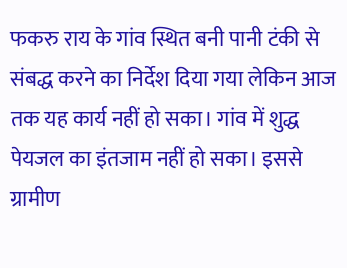फकरु राय के गांव स्थित बनी पानी टंकी से संबद्ध करने का निर्देश दिया गया लेकिन आज तक यह कार्य नहीं हो सका। गांव में शुद्ध पेयजल का इंतजाम नहीं हो सका। इससे ग्रामीण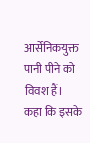आर्सेनिकयुक्त पानी पीने को विवश हैं। कहा कि इसके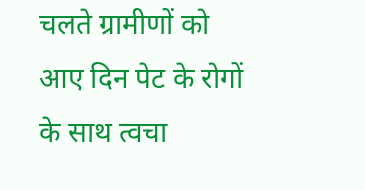चलते ग्रामीणों को आए दिन पेट के रोगों के साथ त्वचा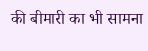की बीमारी का भी सामना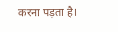करना पड़ता है।